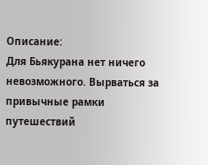Описание:
Для Бьякурана нет ничего невозможного. Вырваться за привычные рамки путешествий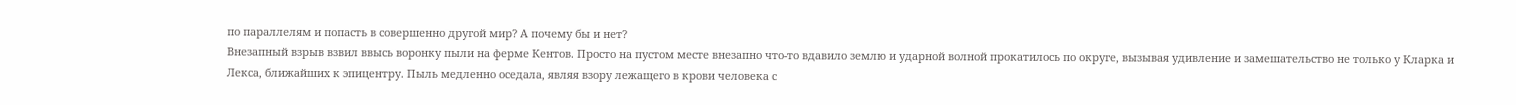по параллелям и попасть в совершенно другой мир? А почему бы и нет?
Внезапный взрыв взвил ввысь воронку пыли на ферме Кентов. Просто на пустом месте внезапно что-то вдавило землю и ударной волной прокатилось по округе, вызывая удивление и замешательство не только у Кларка и Лекса, ближайших к эпицентру. Пыль медленно оседала, являя взору лежащего в крови человека с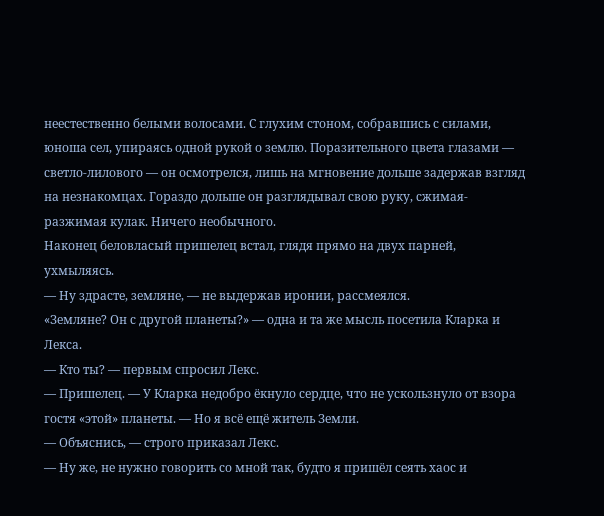неестественно белыми волосами. С глухим стоном, собравшись с силами, юноша сел, упираясь одной рукой о землю. Поразительного цвета глазами — светло-лилового — он осмотрелся, лишь на мгновение дольше задержав взгляд на незнакомцах. Гораздо дольше он разглядывал свою руку, сжимая-разжимая кулак. Ничего необычного.
Наконец беловласый пришелец встал, глядя прямо на двух парней, ухмыляясь.
— Ну здрасте, земляне, — не выдержав иронии, рассмеялся.
«Земляне? Он с другой планеты?» — одна и та же мысль посетила Кларка и Лекса.
— Кто ты? — первым спросил Лекс.
— Пришелец. — У Кларка недобро ёкнуло сердце, что не ускользнуло от взора гостя «этой» планеты. — Но я всё ещё житель Земли.
— Объяснись, — строго приказал Лекс.
— Ну же, не нужно говорить со мной так, будто я пришёл сеять хаос и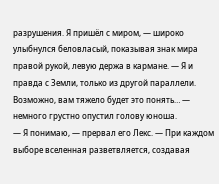разрушения. Я пришёл с миром, — широко улыбнулся беловласый, показывая знак мира правой рукой, левую держа в кармане. — Я и правда с Земли, только из другой параллели. Возможно, вам тяжело будет это понять… — немного грустно опустил голову юноша.
— Я понимаю, — прервал его Лекс. — При каждом выборе вселенная разветвляется, создавая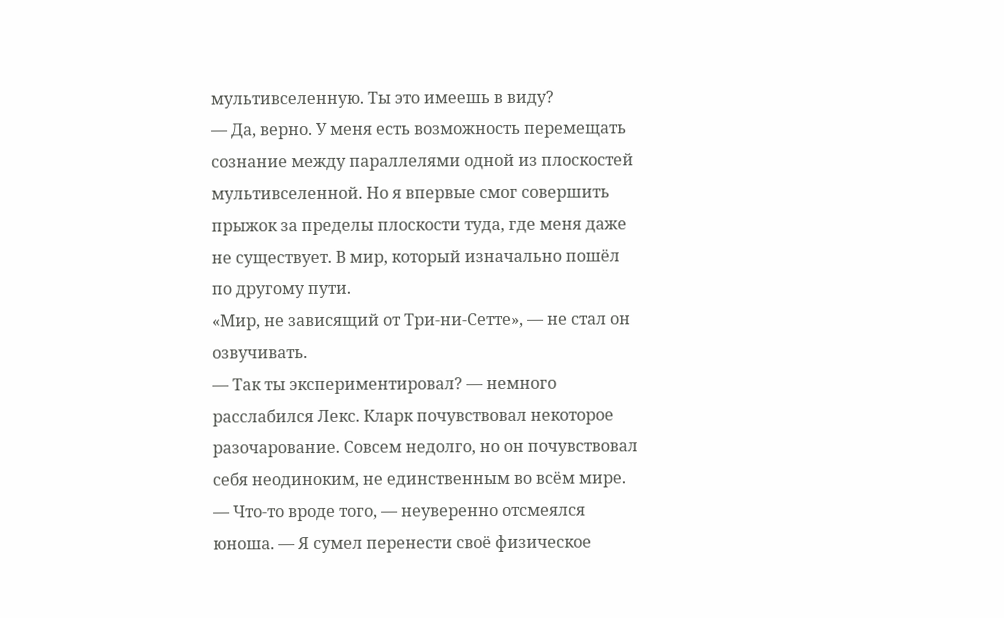мультивселенную. Ты это имеешь в виду?
— Да, верно. У меня есть возможность перемещать сознание между параллелями одной из плоскостей мультивселенной. Но я впервые смог совершить прыжок за пределы плоскости туда, где меня даже не существует. В мир, который изначально пошёл по другому пути.
«Мир, не зависящий от Три-ни-Сетте», — не стал он озвучивать.
— Так ты экспериментировал? — немного расслабился Лекс. Кларк почувствовал некоторое разочарование. Совсем недолго, но он почувствовал себя неодиноким, не единственным во всём мире.
— Что-то вроде того, — неуверенно отсмеялся юноша. — Я сумел перенести своё физическое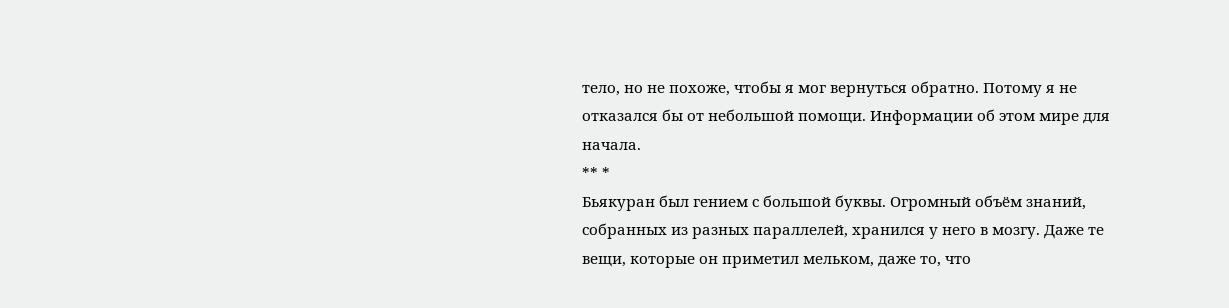тело, но не похоже, чтобы я мог вернуться обратно. Потому я не отказался бы от небольшой помощи. Информации об этом мире для начала.
** *
Бьякуран был гением с большой буквы. Огромный объём знаний, собранных из разных параллелей, хранился у него в мозгу. Даже те вещи, которые он приметил мельком, даже то, что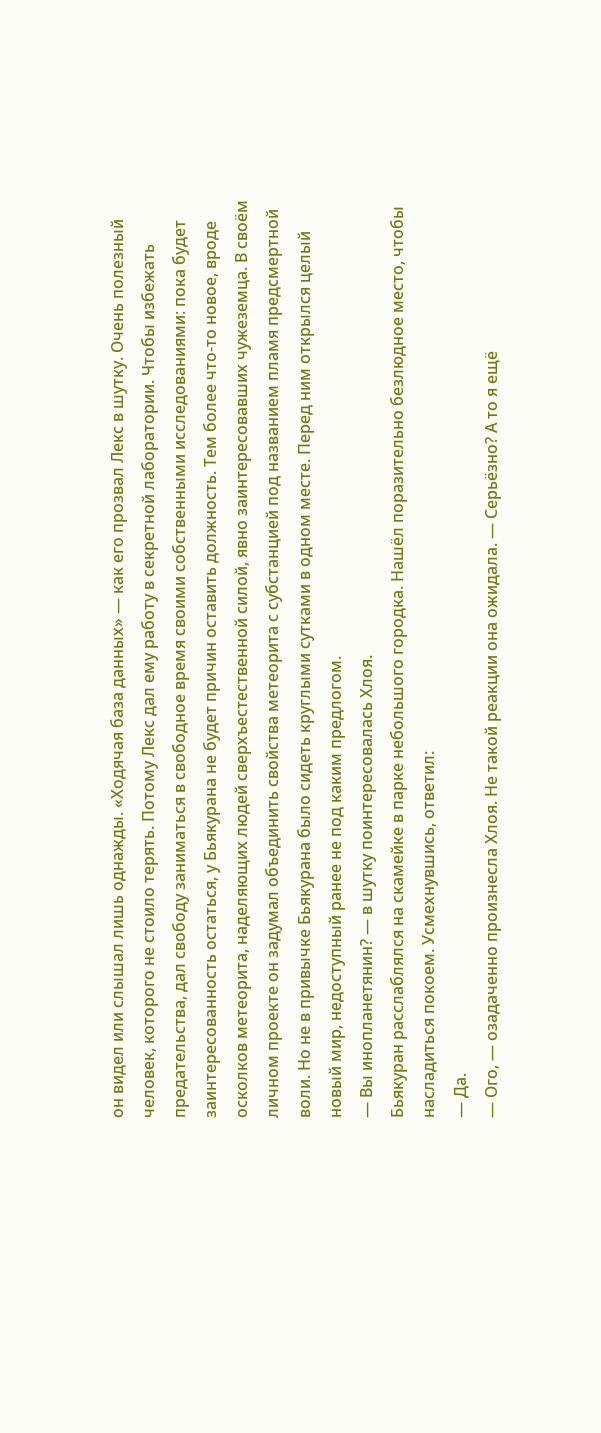он видел или слышал лишь однажды. «Ходячая база данных» — как его прозвал Лекс в шутку. Очень полезный человек, которого не стоило терять. Потому Лекс дал ему работу в секретной лаборатории. Чтобы избежать предательства, дал свободу заниматься в свободное время своими собственными исследованиями: пока будет заинтересованность остаться, у Бьякурана не будет причин оставить должность. Тем более что-то новое, вроде осколков метеорита, наделяющих людей сверхъестественной силой, явно заинтересовавших чужеземца. В своём личном проекте он задумал объединить свойства метеорита с субстанцией под названием пламя предсмертной воли. Но не в привычке Бьякурана было сидеть круглыми сутками в одном месте. Перед ним открылся целый новый мир, недоступный ранее не под каким предлогом.
— Вы инопланетянин? — в шутку поинтересовалась Хлоя.
Бьякуран расслаблялся на скамейке в парке небольшого городка. Нашёл поразительно безлюдное место, чтобы насладиться покоем. Усмехнувшись, ответил:
— Да.
— Ого, — озадаченно произнесла Хлоя. Не такой реакции она ожидала. — Серьёзно? А то я ещё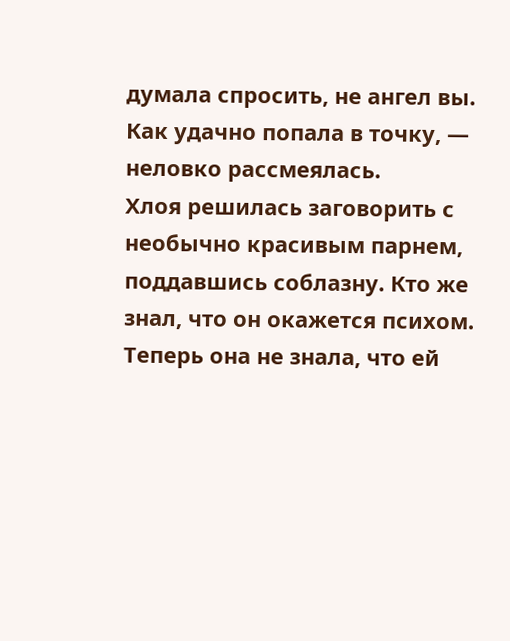думала спросить, не ангел вы. Как удачно попала в точку, — неловко рассмеялась.
Хлоя решилась заговорить с необычно красивым парнем, поддавшись соблазну. Кто же знал, что он окажется психом. Теперь она не знала, что ей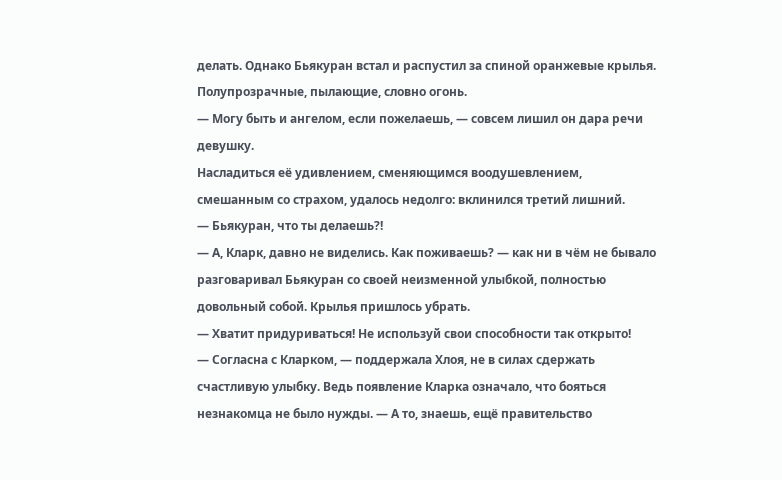делать. Однако Бьякуран встал и распустил за спиной оранжевые крылья. Полупрозрачные, пылающие, словно огонь.
— Могу быть и ангелом, если пожелаешь, — совсем лишил он дара речи девушку.
Насладиться её удивлением, сменяющимся воодушевлением, смешанным со страхом, удалось недолго: вклинился третий лишний.
— Бьякуран, что ты делаешь?!
— А, Кларк, давно не виделись. Как поживаешь? — как ни в чём не бывало разговаривал Бьякуран со своей неизменной улыбкой, полностью довольный собой. Крылья пришлось убрать.
— Хватит придуриваться! Не используй свои способности так открыто!
— Согласна с Кларком, — поддержала Хлоя, не в силах сдержать счастливую улыбку. Ведь появление Кларка означало, что бояться незнакомца не было нужды. — А то, знаешь, ещё правительство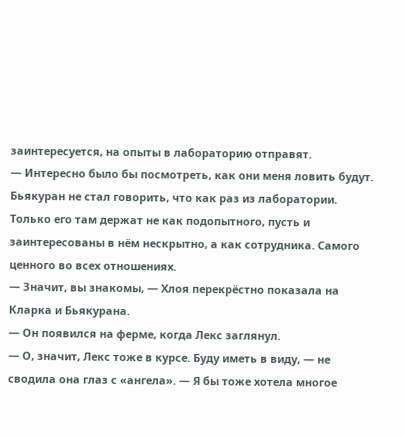заинтересуется, на опыты в лабораторию отправят.
— Интересно было бы посмотреть, как они меня ловить будут.
Бьякуран не стал говорить, что как раз из лаборатории. Только его там держат не как подопытного, пусть и заинтересованы в нём нескрытно, а как сотрудника. Самого ценного во всех отношениях.
— Значит, вы знакомы, — Хлоя перекрёстно показала на Кларка и Бьякурана.
— Он появился на ферме, когда Лекс заглянул.
— О, значит, Лекс тоже в курсе. Буду иметь в виду, — не сводила она глаз с «ангела». — Я бы тоже хотела многое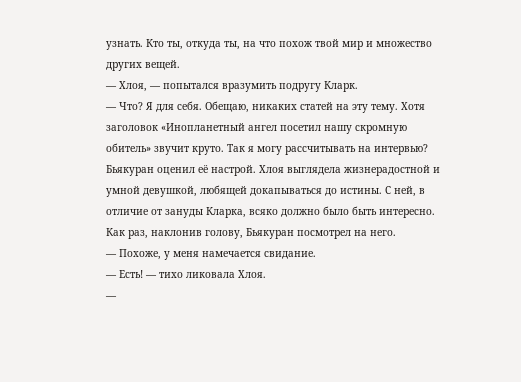узнать. Кто ты, откуда ты, на что похож твой мир и множество других вещей.
— Хлоя, — попытался вразумить подругу Кларк.
— Что? Я для себя. Обещаю, никаких статей на эту тему. Хотя заголовок «Инопланетный ангел посетил нашу скромную обитель» звучит круто. Так я могу рассчитывать на интервью?
Бьякуран оценил её настрой. Хлоя выглядела жизнерадостной и умной девушкой, любящей докапываться до истины. С ней, в отличие от зануды Кларка, всяко должно было быть интересно. Как раз, наклонив голову, Бьякуран посмотрел на него.
— Похоже, у меня намечается свидание.
— Есть! — тихо ликовала Хлоя.
—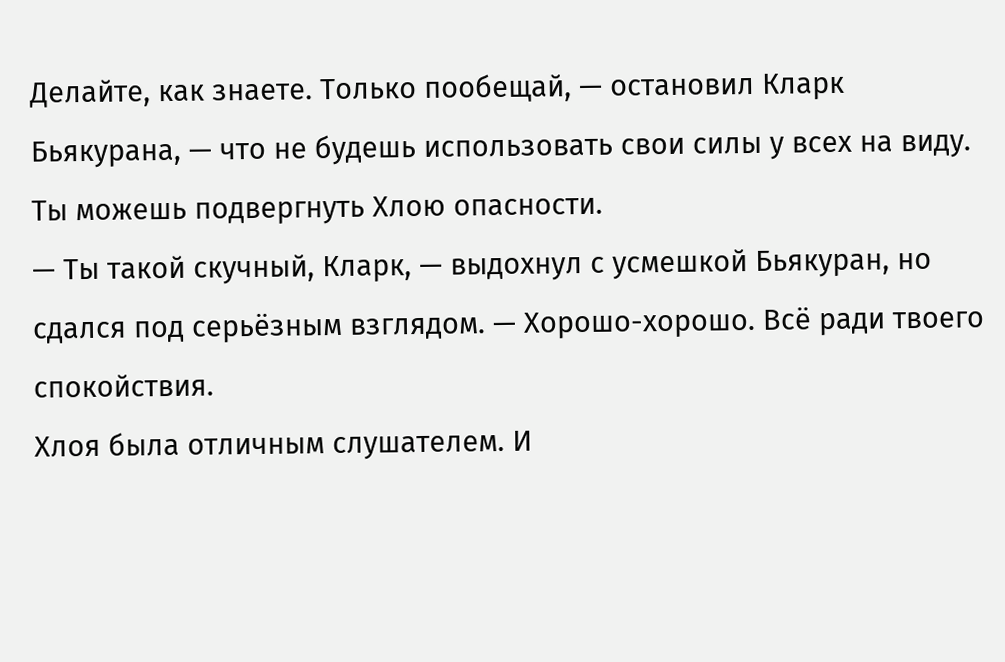Делайте, как знаете. Только пообещай, — остановил Кларк Бьякурана, — что не будешь использовать свои силы у всех на виду. Ты можешь подвергнуть Хлою опасности.
— Ты такой скучный, Кларк, — выдохнул с усмешкой Бьякуран, но сдался под серьёзным взглядом. — Хорошо-хорошо. Всё ради твоего спокойствия.
Хлоя была отличным слушателем. И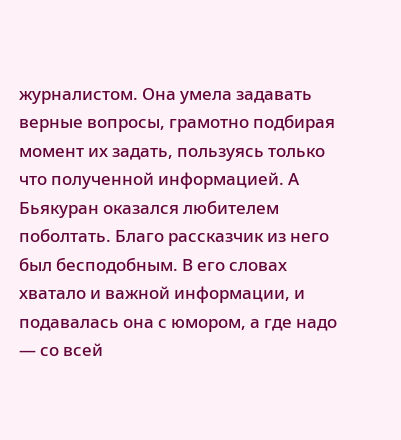журналистом. Она умела задавать верные вопросы, грамотно подбирая момент их задать, пользуясь только что полученной информацией. А Бьякуран оказался любителем поболтать. Благо рассказчик из него был бесподобным. В его словах хватало и важной информации, и подавалась она с юмором, а где надо — со всей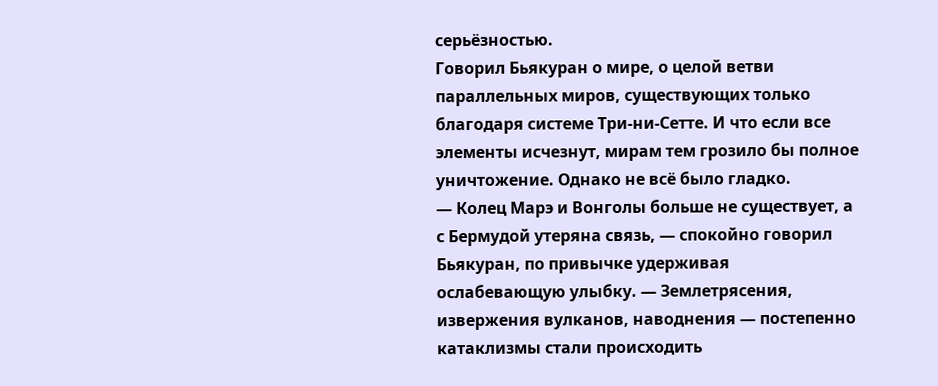серьёзностью.
Говорил Бьякуран о мире, о целой ветви параллельных миров, существующих только благодаря системе Три-ни-Сетте. И что если все элементы исчезнут, мирам тем грозило бы полное уничтожение. Однако не всё было гладко.
— Колец Марэ и Вонголы больше не существует, а с Бермудой утеряна связь, — спокойно говорил Бьякуран, по привычке удерживая ослабевающую улыбку. — Землетрясения, извержения вулканов, наводнения — постепенно катаклизмы стали происходить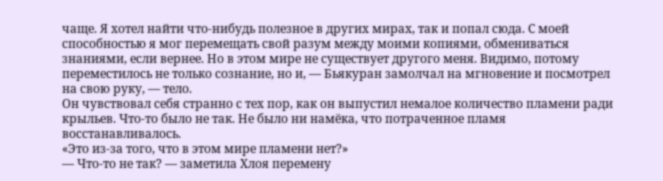чаще. Я хотел найти что-нибудь полезное в других мирах, так и попал сюда. С моей способностью я мог перемещать свой разум между моими копиями, обмениваться знаниями, если вернее. Но в этом мире не существует другого меня. Видимо, потому переместилось не только сознание, но и, — Бьякуран замолчал на мгновение и посмотрел на свою руку, — тело.
Он чувствовал себя странно с тех пор, как он выпустил немалое количество пламени ради крыльев. Что-то было не так. Не было ни намёка, что потраченное пламя восстанавливалось.
«Это из-за того, что в этом мире пламени нет?»
— Что-то не так? — заметила Хлоя перемену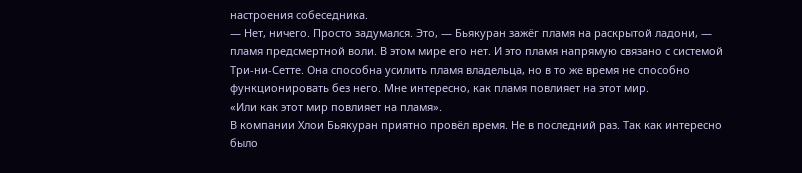настроения собеседника.
— Нет, ничего. Просто задумался. Это, — Бьякуран зажёг пламя на раскрытой ладони, — пламя предсмертной воли. В этом мире его нет. И это пламя напрямую связано с системой Три-ни-Сетте. Она способна усилить пламя владельца, но в то же время не способно функционировать без него. Мне интересно, как пламя повлияет на этот мир.
«Или как этот мир повлияет на пламя».
В компании Хлои Бьякуран приятно провёл время. Не в последний раз. Так как интересно было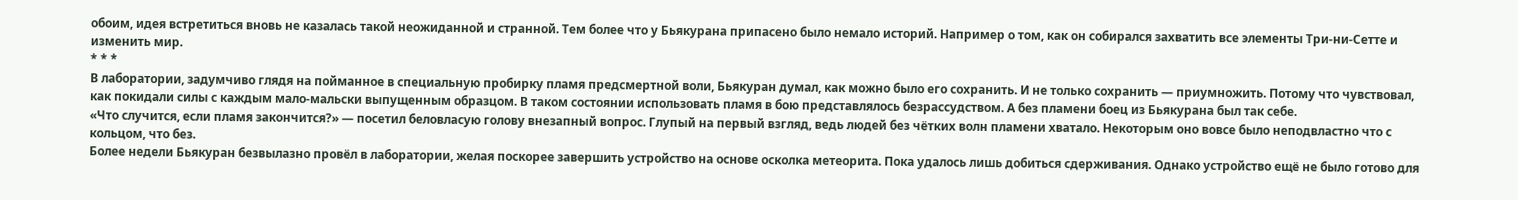обоим, идея встретиться вновь не казалась такой неожиданной и странной. Тем более что у Бьякурана припасено было немало историй. Например о том, как он собирался захватить все элементы Три-ни-Сетте и изменить мир.
* * *
В лаборатории, задумчиво глядя на пойманное в специальную пробирку пламя предсмертной воли, Бьякуран думал, как можно было его сохранить. И не только сохранить — приумножить. Потому что чувствовал, как покидали силы с каждым мало-мальски выпущенным образцом. В таком состоянии использовать пламя в бою представлялось безрассудством. А без пламени боец из Бьякурана был так себе.
«Что случится, если пламя закончится?» — посетил беловласую голову внезапный вопрос. Глупый на первый взгляд, ведь людей без чётких волн пламени хватало. Некоторым оно вовсе было неподвластно что с кольцом, что без.
Более недели Бьякуран безвылазно провёл в лаборатории, желая поскорее завершить устройство на основе осколка метеорита. Пока удалось лишь добиться сдерживания. Однако устройство ещё не было готово для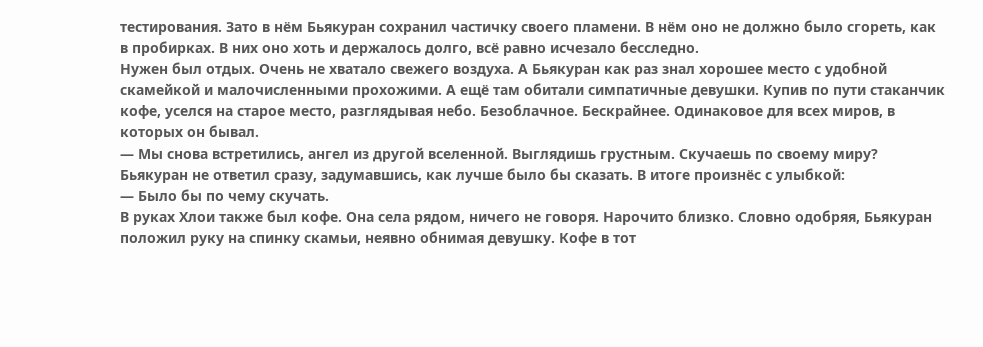тестирования. Зато в нём Бьякуран сохранил частичку своего пламени. В нём оно не должно было сгореть, как в пробирках. В них оно хоть и держалось долго, всё равно исчезало бесследно.
Нужен был отдых. Очень не хватало свежего воздуха. А Бьякуран как раз знал хорошее место с удобной скамейкой и малочисленными прохожими. А ещё там обитали симпатичные девушки. Купив по пути стаканчик кофе, уселся на старое место, разглядывая небо. Безоблачное. Бескрайнее. Одинаковое для всех миров, в которых он бывал.
— Мы снова встретились, ангел из другой вселенной. Выглядишь грустным. Скучаешь по своему миру?
Бьякуран не ответил сразу, задумавшись, как лучше было бы сказать. В итоге произнёс с улыбкой:
— Было бы по чему скучать.
В руках Хлои также был кофе. Она села рядом, ничего не говоря. Нарочито близко. Словно одобряя, Бьякуран положил руку на спинку скамьи, неявно обнимая девушку. Кофе в тот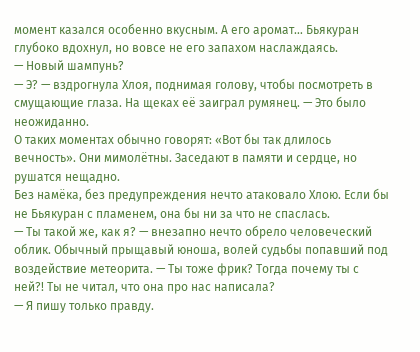момент казался особенно вкусным. А его аромат… Бьякуран глубоко вдохнул, но вовсе не его запахом наслаждаясь.
— Новый шампунь?
— Э? — вздрогнула Хлоя, поднимая голову, чтобы посмотреть в смущающие глаза. На щеках её заиграл румянец. — Это было неожиданно.
О таких моментах обычно говорят: «Вот бы так длилось вечность». Они мимолётны. Заседают в памяти и сердце, но рушатся нещадно.
Без намёка, без предупреждения нечто атаковало Хлою. Если бы не Бьякуран с пламенем, она бы ни за что не спаслась.
— Ты такой же, как я? — внезапно нечто обрело человеческий облик. Обычный прыщавый юноша, волей судьбы попавший под воздействие метеорита. — Ты тоже фрик? Тогда почему ты с ней?! Ты не читал, что она про нас написала?
— Я пишу только правду.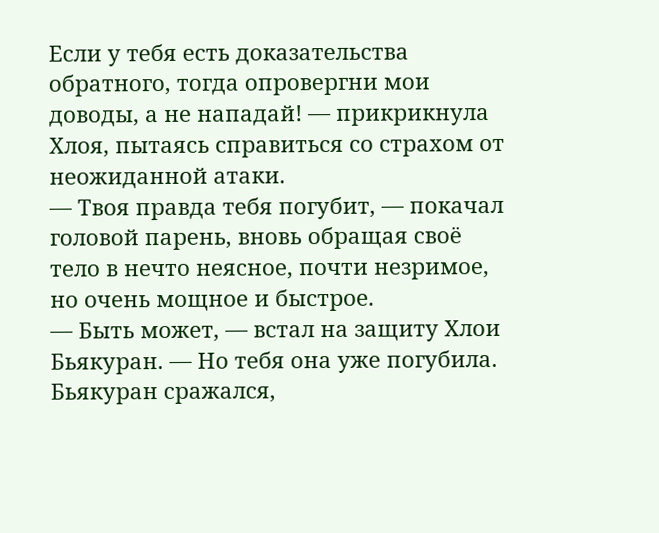Если у тебя есть доказательства обратного, тогда опровергни мои доводы, а не нападай! — прикрикнула Хлоя, пытаясь справиться со страхом от неожиданной атаки.
— Твоя правда тебя погубит, — покачал головой парень, вновь обращая своё тело в нечто неясное, почти незримое, но очень мощное и быстрое.
— Быть может, — встал на защиту Хлои Бьякуран. — Но тебя она уже погубила.
Бьякуран сражался,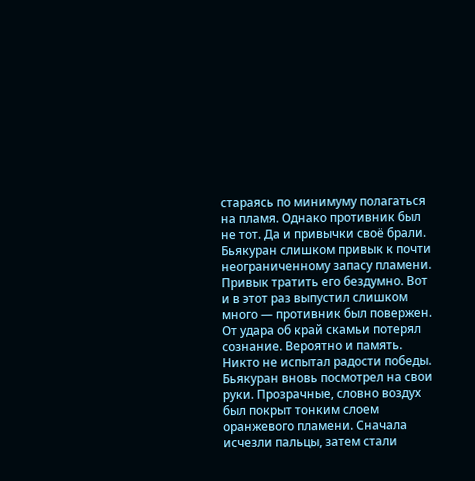стараясь по минимуму полагаться на пламя. Однако противник был не тот. Да и привычки своё брали. Бьякуран слишком привык к почти неограниченному запасу пламени. Привык тратить его бездумно. Вот и в этот раз выпустил слишком много — противник был повержен. От удара об край скамьи потерял сознание. Вероятно и память.
Никто не испытал радости победы. Бьякуран вновь посмотрел на свои руки. Прозрачные, словно воздух был покрыт тонким слоем оранжевого пламени. Сначала исчезли пальцы, затем стали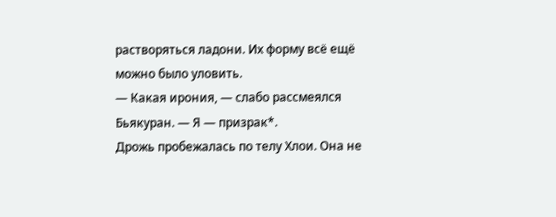растворяться ладони. Их форму всё ещё можно было уловить.
— Какая ирония, — слабо рассмеялся Бьякуран. — Я — призрак*.
Дрожь пробежалась по телу Хлои. Она не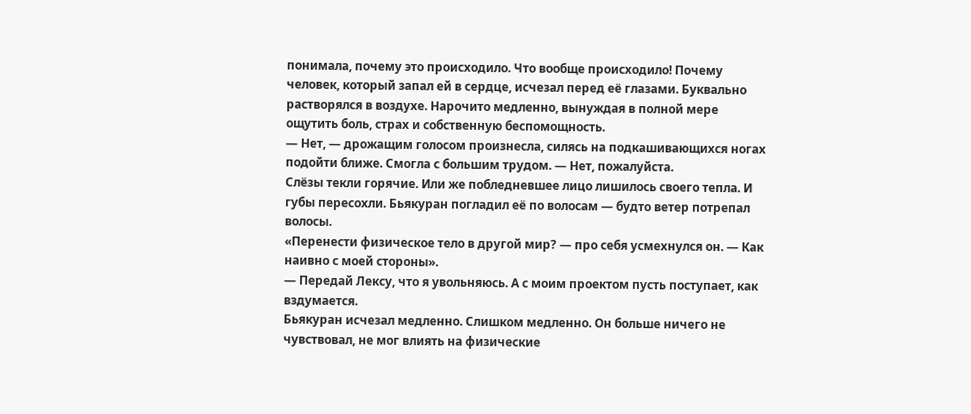понимала, почему это происходило. Что вообще происходило! Почему человек, который запал ей в сердце, исчезал перед её глазами. Буквально растворялся в воздухе. Нарочито медленно, вынуждая в полной мере ощутить боль, страх и собственную беспомощность.
— Нет, — дрожащим голосом произнесла, силясь на подкашивающихся ногах подойти ближе. Смогла с большим трудом. — Нет, пожалуйста.
Слёзы текли горячие. Или же побледневшее лицо лишилось своего тепла. И губы пересохли. Бьякуран погладил её по волосам — будто ветер потрепал волосы.
«Перенести физическое тело в другой мир? — про себя усмехнулся он. — Как наивно с моей стороны».
— Передай Лексу, что я увольняюсь. А с моим проектом пусть поступает, как вздумается.
Бьякуран исчезал медленно. Слишком медленно. Он больше ничего не чувствовал, не мог влиять на физические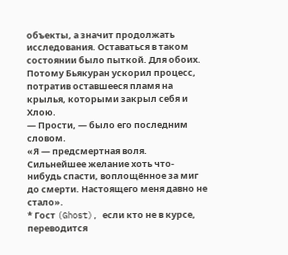объекты, а значит продолжать исследования. Оставаться в таком состоянии было пыткой. Для обоих. Потому Бьякуран ускорил процесс, потратив оставшееся пламя на крылья, которыми закрыл себя и Хлою.
— Прости, — было его последним словом.
«Я — предсмертная воля. Сильнейшее желание хоть что-нибудь спасти, воплощённое за миг до смерти. Настоящего меня давно не стало».
* Гост (Ghost), если кто не в курсе, переводится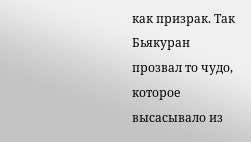как призрак. Так Бьякуран прозвал то чудо, которое высасывало из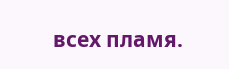всех пламя.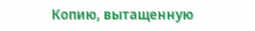Копию, вытащенную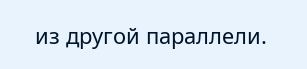из другой параллели.